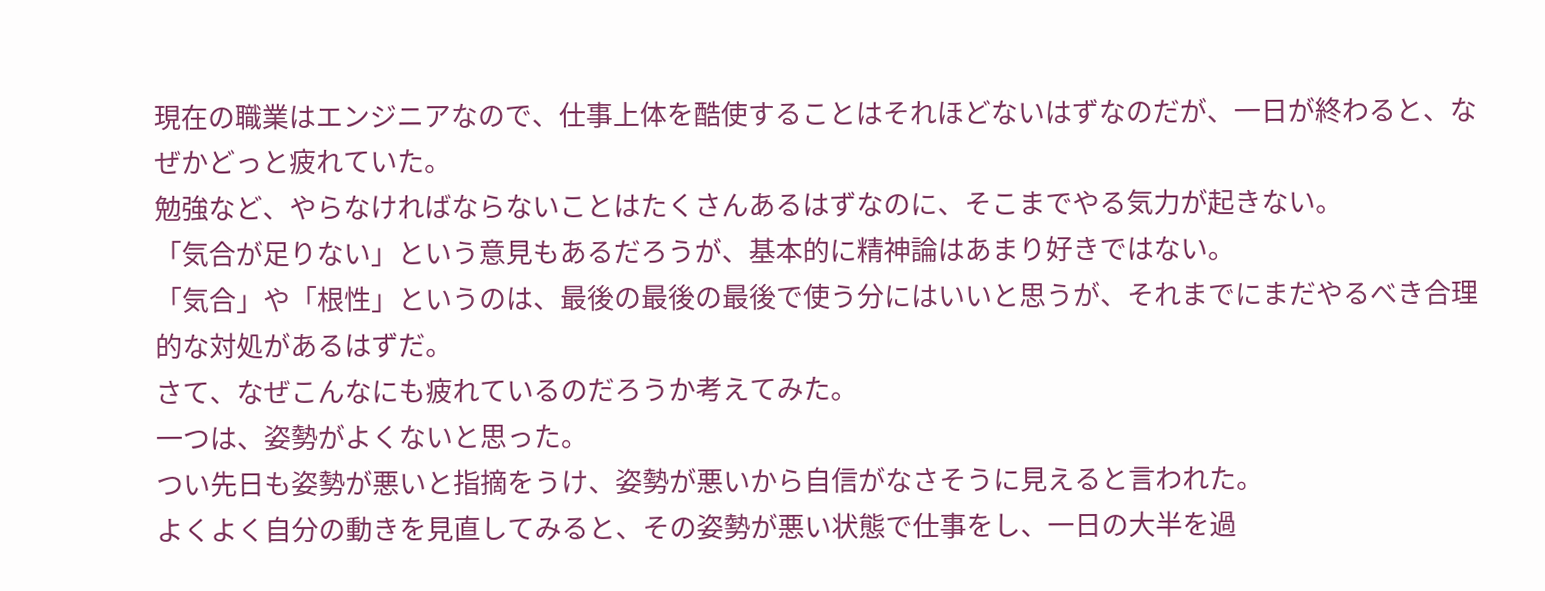現在の職業はエンジニアなので、仕事上体を酷使することはそれほどないはずなのだが、一日が終わると、なぜかどっと疲れていた。
勉強など、やらなければならないことはたくさんあるはずなのに、そこまでやる気力が起きない。
「気合が足りない」という意見もあるだろうが、基本的に精神論はあまり好きではない。
「気合」や「根性」というのは、最後の最後の最後で使う分にはいいと思うが、それまでにまだやるべき合理的な対処があるはずだ。
さて、なぜこんなにも疲れているのだろうか考えてみた。
一つは、姿勢がよくないと思った。
つい先日も姿勢が悪いと指摘をうけ、姿勢が悪いから自信がなさそうに見えると言われた。
よくよく自分の動きを見直してみると、その姿勢が悪い状態で仕事をし、一日の大半を過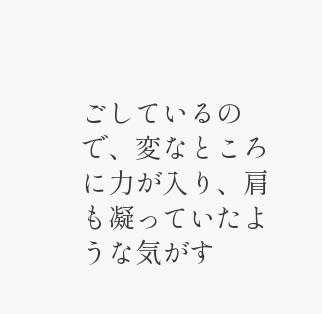ごしているので、変なところに力が入り、肩も凝っていたような気がす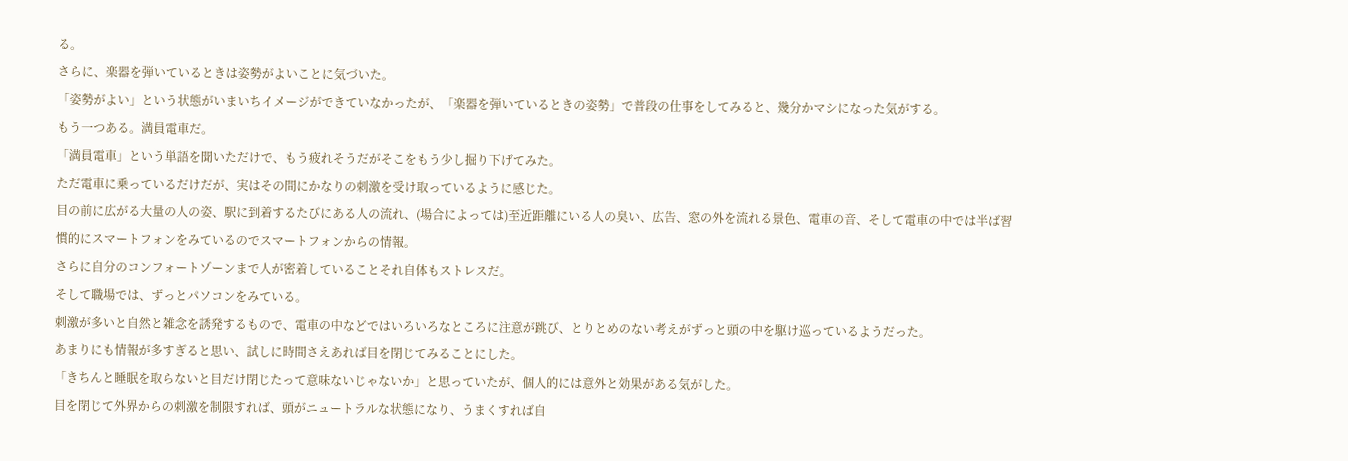る。
さらに、楽器を弾いているときは姿勢がよいことに気づいた。
「姿勢がよい」という状態がいまいちイメージができていなかったが、「楽器を弾いているときの姿勢」で普段の仕事をしてみると、幾分かマシになった気がする。
もう一つある。満員電車だ。
「満員電車」という単語を聞いただけで、もう疲れそうだがそこをもう少し掘り下げてみた。
ただ電車に乗っているだけだが、実はその間にかなりの刺激を受け取っているように感じた。
目の前に広がる大量の人の姿、駅に到着するたびにある人の流れ、(場合によっては)至近距離にいる人の臭い、広告、窓の外を流れる景色、電車の音、そして電車の中では半ば習慣的にスマートフォンをみているのでスマートフォンからの情報。
さらに自分のコンフォートゾーンまで人が密着していることそれ自体もストレスだ。
そして職場では、ずっとパソコンをみている。
刺激が多いと自然と雑念を誘発するもので、電車の中などではいろいろなところに注意が跳び、とりとめのない考えがずっと頭の中を駆け巡っているようだった。
あまりにも情報が多すぎると思い、試しに時間さえあれば目を閉じてみることにした。
「きちんと睡眠を取らないと目だけ閉じたって意味ないじゃないか」と思っていたが、個人的には意外と効果がある気がした。
目を閉じて外界からの刺激を制限すれば、頭がニュートラルな状態になり、うまくすれば自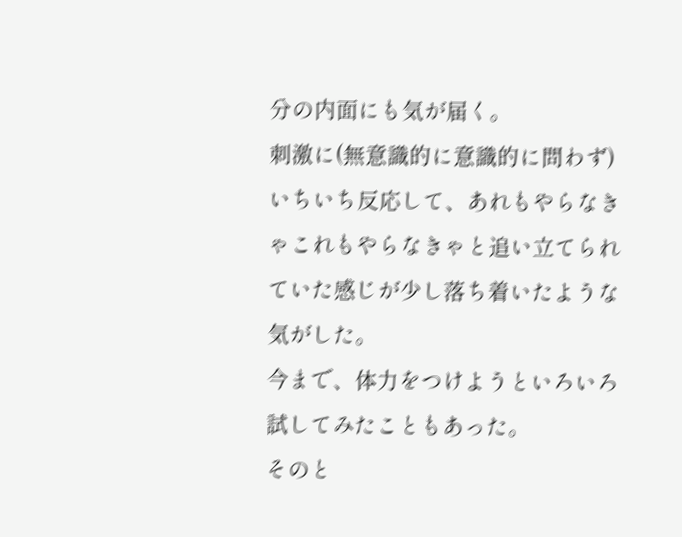分の内面にも気が届く。
刺激に(無意識的に意識的に問わず)いちいち反応して、あれもやらなきゃこれもやらなきゃと追い立てられていた感じが少し落ち着いたような気がした。
今まで、体力をつけようといろいろ試してみたこともあった。
そのと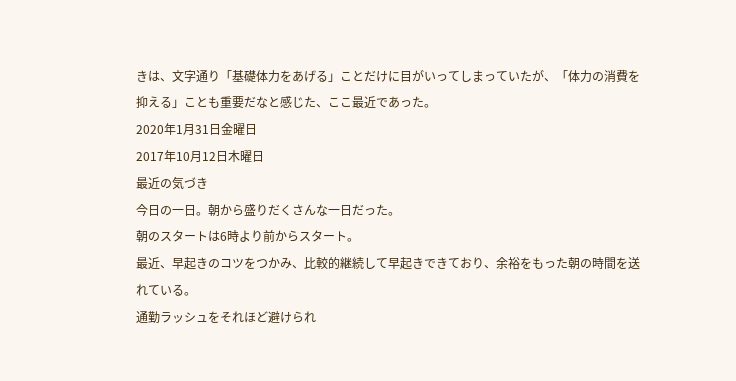きは、文字通り「基礎体力をあげる」ことだけに目がいってしまっていたが、「体力の消費を抑える」ことも重要だなと感じた、ここ最近であった。
2020年1月31日金曜日
2017年10月12日木曜日
最近の気づき
今日の一日。朝から盛りだくさんな一日だった。
朝のスタートは6時より前からスタート。
最近、早起きのコツをつかみ、比較的継続して早起きできており、余裕をもった朝の時間を送れている。
通勤ラッシュをそれほど避けられ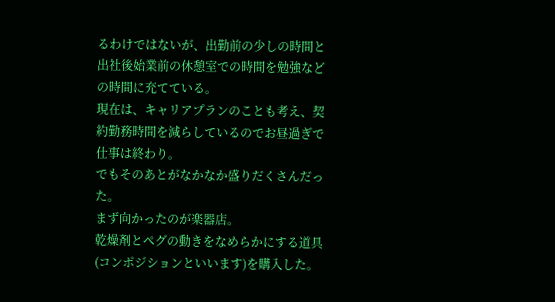るわけではないが、出勤前の少しの時間と出社後始業前の休憩室での時間を勉強などの時間に充てている。
現在は、キャリアプランのことも考え、契約勤務時間を減らしているのでお昼過ぎで仕事は終わり。
でもそのあとがなかなか盛りだくさんだった。
まず向かったのが楽器店。
乾燥剤とペグの動きをなめらかにする道具(コンポジションといいます)を購入した。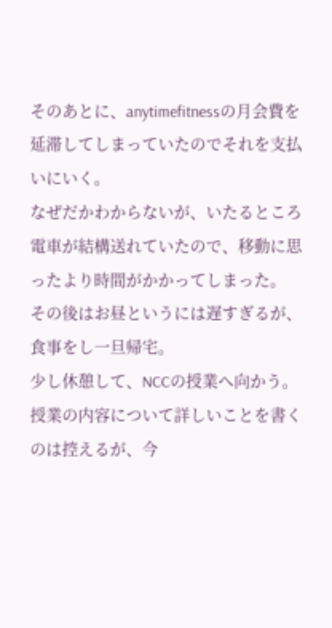そのあとに、anytimefitnessの月会費を延滞してしまっていたのでそれを支払いにいく。
なぜだかわからないが、いたるところ電車が結構送れていたので、移動に思ったより時間がかかってしまった。
その後はお昼というには遅すぎるが、食事をし一旦帰宅。
少し休憩して、NCCの授業へ向かう。
授業の内容について詳しいことを書くのは控えるが、今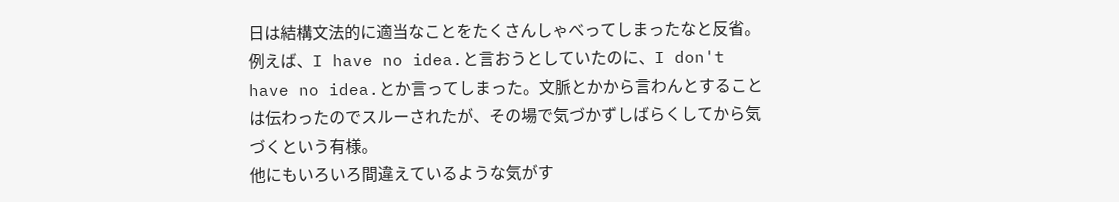日は結構文法的に適当なことをたくさんしゃべってしまったなと反省。
例えば、I have no idea.と言おうとしていたのに、I don't have no idea.とか言ってしまった。文脈とかから言わんとすることは伝わったのでスルーされたが、その場で気づかずしばらくしてから気づくという有様。
他にもいろいろ間違えているような気がす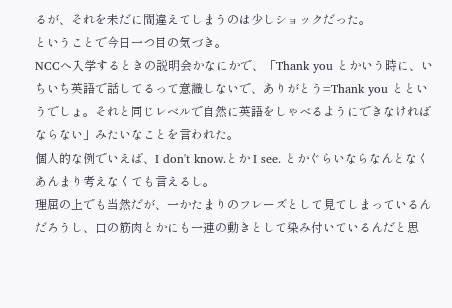るが、それを未だに間違えてしまうのは少しショックだった。
ということで今日一つ目の気づき。
NCCへ入学するときの説明会かなにかで、「Thank you とかいう時に、いちいち英語で話してるって意識しないで、ありがとう=Thank you とというでしょ。それと同じレベルで自然に英語をしゃべるようにできなければならない」みたいなことを言われた。
個人的な例でいえば、I don't know.とか I see. とかぐらいならなんとなくあんまり考えなくても言えるし。
理屈の上でも当然だが、一かたまりのフレーズとして見てしまっているんだろうし、口の筋肉とかにも一連の動きとして染み付いているんだと思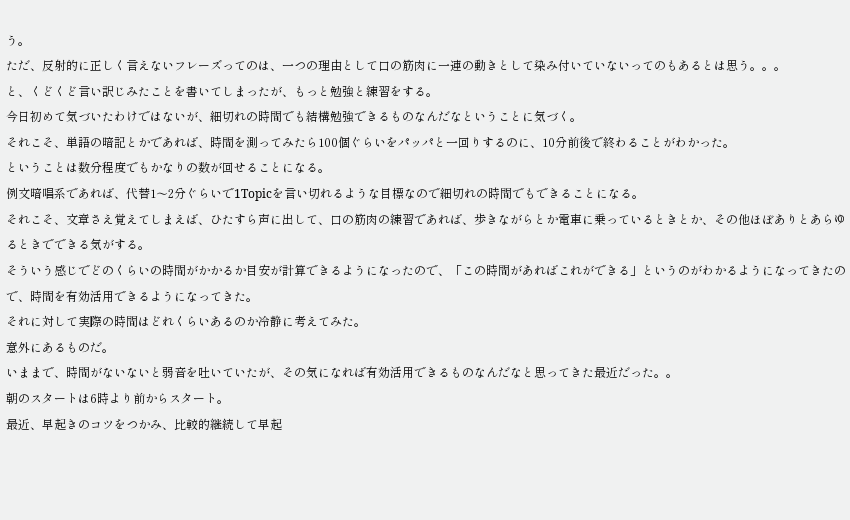う。
ただ、反射的に正しく言えないフレーズってのは、一つの理由として口の筋肉に一連の動きとして染み付いていないってのもあるとは思う。。。
と、くどくど言い訳じみたことを書いてしまったが、もっと勉強と練習をする。
今日初めて気づいたわけではないが、細切れの時間でも結構勉強できるものなんだなということに気づく。
それこそ、単語の暗記とかであれば、時間を測ってみたら100個ぐらいをパッパと一回りするのに、10分前後で終わることがわかった。
ということは数分程度でもかなりの数が回せることになる。
例文暗唱系であれば、代替1〜2分ぐらいで1Topicを言い切れるような目標なので細切れの時間でもできることになる。
それこそ、文章さえ覚えてしまえば、ひたすら声に出して、口の筋肉の練習であれば、歩きながらとか電車に乗っているときとか、その他ほぼありとあらゆるときでできる気がする。
そういう感じでどのくらいの時間がかかるか目安が計算できるようになったので、「この時間があればこれができる」というのがわかるようになってきたので、時間を有効活用できるようになってきた。
それに対して実際の時間はどれくらいあるのか冷静に考えてみた。
意外にあるものだ。
いままで、時間がないないと弱音を吐いていたが、その気になれば有効活用できるものなんだなと思ってきた最近だった。。
朝のスタートは6時より前からスタート。
最近、早起きのコツをつかみ、比較的継続して早起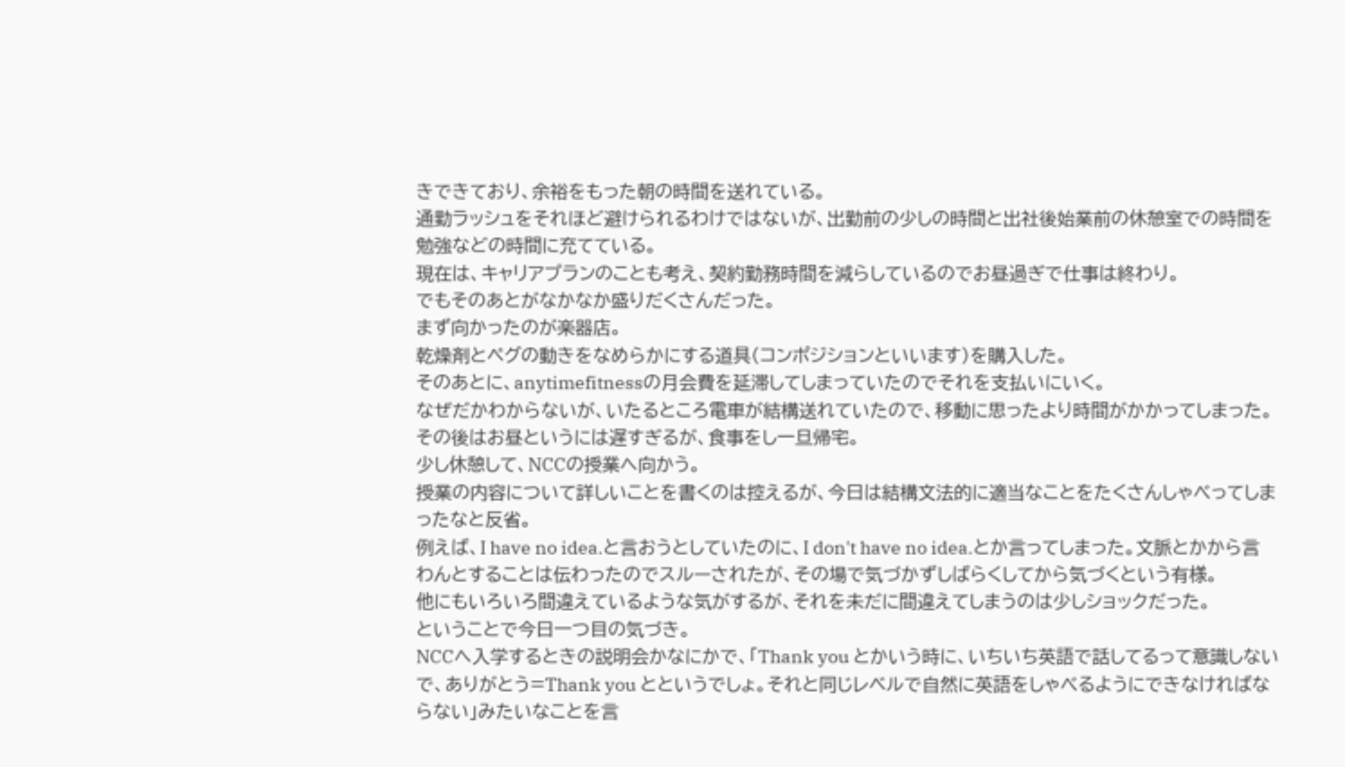きできており、余裕をもった朝の時間を送れている。
通勤ラッシュをそれほど避けられるわけではないが、出勤前の少しの時間と出社後始業前の休憩室での時間を勉強などの時間に充てている。
現在は、キャリアプランのことも考え、契約勤務時間を減らしているのでお昼過ぎで仕事は終わり。
でもそのあとがなかなか盛りだくさんだった。
まず向かったのが楽器店。
乾燥剤とペグの動きをなめらかにする道具(コンポジションといいます)を購入した。
そのあとに、anytimefitnessの月会費を延滞してしまっていたのでそれを支払いにいく。
なぜだかわからないが、いたるところ電車が結構送れていたので、移動に思ったより時間がかかってしまった。
その後はお昼というには遅すぎるが、食事をし一旦帰宅。
少し休憩して、NCCの授業へ向かう。
授業の内容について詳しいことを書くのは控えるが、今日は結構文法的に適当なことをたくさんしゃべってしまったなと反省。
例えば、I have no idea.と言おうとしていたのに、I don't have no idea.とか言ってしまった。文脈とかから言わんとすることは伝わったのでスルーされたが、その場で気づかずしばらくしてから気づくという有様。
他にもいろいろ間違えているような気がするが、それを未だに間違えてしまうのは少しショックだった。
ということで今日一つ目の気づき。
NCCへ入学するときの説明会かなにかで、「Thank you とかいう時に、いちいち英語で話してるって意識しないで、ありがとう=Thank you とというでしょ。それと同じレベルで自然に英語をしゃべるようにできなければならない」みたいなことを言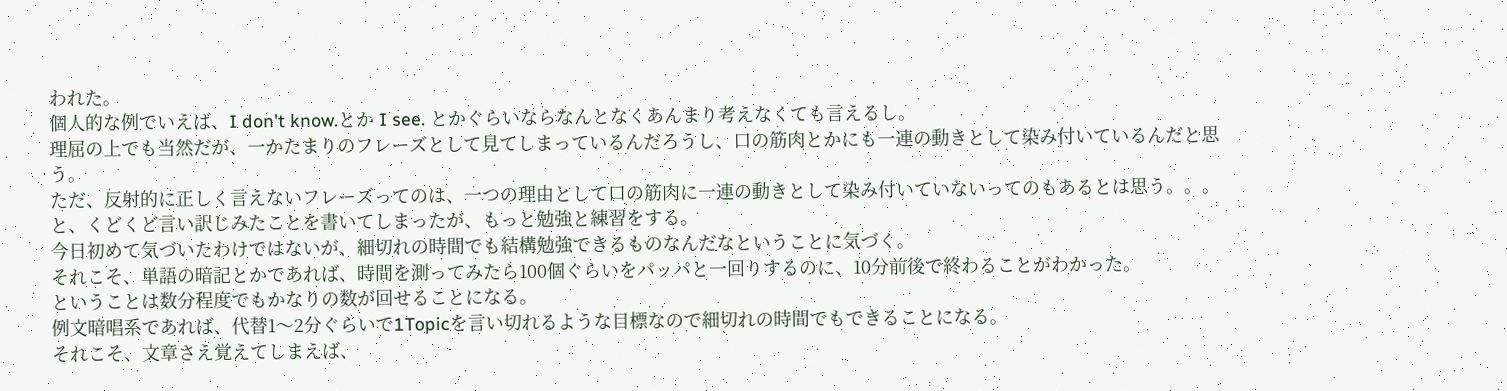われた。
個人的な例でいえば、I don't know.とか I see. とかぐらいならなんとなくあんまり考えなくても言えるし。
理屈の上でも当然だが、一かたまりのフレーズとして見てしまっているんだろうし、口の筋肉とかにも一連の動きとして染み付いているんだと思う。
ただ、反射的に正しく言えないフレーズってのは、一つの理由として口の筋肉に一連の動きとして染み付いていないってのもあるとは思う。。。
と、くどくど言い訳じみたことを書いてしまったが、もっと勉強と練習をする。
今日初めて気づいたわけではないが、細切れの時間でも結構勉強できるものなんだなということに気づく。
それこそ、単語の暗記とかであれば、時間を測ってみたら100個ぐらいをパッパと一回りするのに、10分前後で終わることがわかった。
ということは数分程度でもかなりの数が回せることになる。
例文暗唱系であれば、代替1〜2分ぐらいで1Topicを言い切れるような目標なので細切れの時間でもできることになる。
それこそ、文章さえ覚えてしまえば、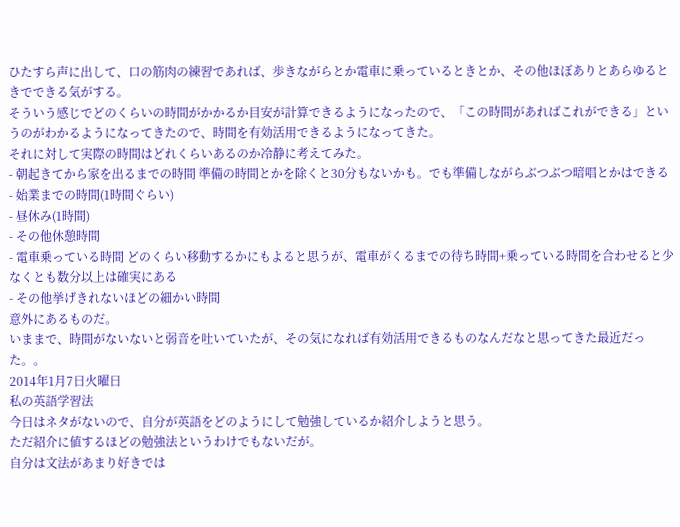ひたすら声に出して、口の筋肉の練習であれば、歩きながらとか電車に乗っているときとか、その他ほぼありとあらゆるときでできる気がする。
そういう感じでどのくらいの時間がかかるか目安が計算できるようになったので、「この時間があればこれができる」というのがわかるようになってきたので、時間を有効活用できるようになってきた。
それに対して実際の時間はどれくらいあるのか冷静に考えてみた。
- 朝起きてから家を出るまでの時間 準備の時間とかを除くと30分もないかも。でも準備しながらぶつぶつ暗唱とかはできる
- 始業までの時間(1時間ぐらい)
- 昼休み(1時間)
- その他休憩時間
- 電車乗っている時間 どのくらい移動するかにもよると思うが、電車がくるまでの待ち時間+乗っている時間を合わせると少なくとも数分以上は確実にある
- その他挙げきれないほどの細かい時間
意外にあるものだ。
いままで、時間がないないと弱音を吐いていたが、その気になれば有効活用できるものなんだなと思ってきた最近だった。。
2014年1月7日火曜日
私の英語学習法
今日はネタがないので、自分が英語をどのようにして勉強しているか紹介しようと思う。
ただ紹介に値するほどの勉強法というわけでもないだが。
自分は文法があまり好きでは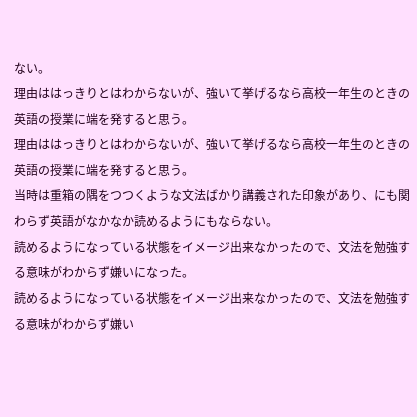ない。
理由ははっきりとはわからないが、強いて挙げるなら高校一年生のときの英語の授業に端を発すると思う。
理由ははっきりとはわからないが、強いて挙げるなら高校一年生のときの英語の授業に端を発すると思う。
当時は重箱の隅をつつくような文法ばかり講義された印象があり、にも関わらず英語がなかなか読めるようにもならない。
読めるようになっている状態をイメージ出来なかったので、文法を勉強する意味がわからず嫌いになった。
読めるようになっている状態をイメージ出来なかったので、文法を勉強する意味がわからず嫌い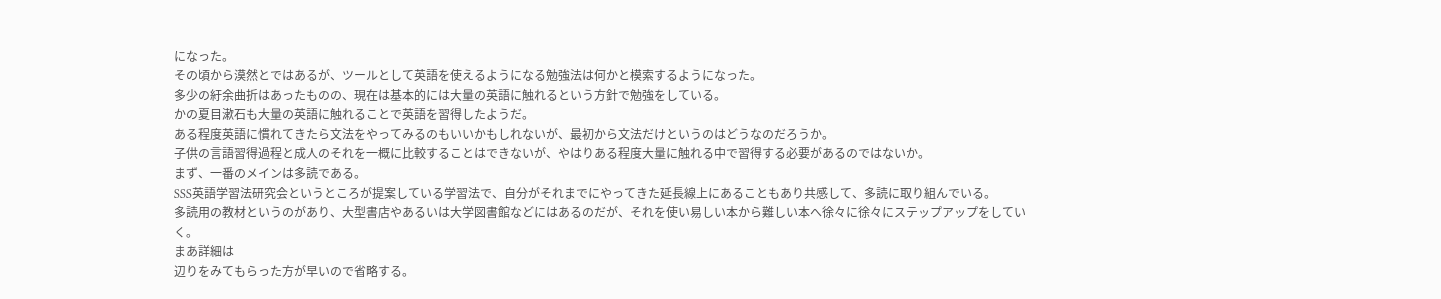になった。
その頃から漠然とではあるが、ツールとして英語を使えるようになる勉強法は何かと模索するようになった。
多少の紆余曲折はあったものの、現在は基本的には大量の英語に触れるという方針で勉強をしている。
かの夏目漱石も大量の英語に触れることで英語を習得したようだ。
ある程度英語に慣れてきたら文法をやってみるのもいいかもしれないが、最初から文法だけというのはどうなのだろうか。
子供の言語習得過程と成人のそれを一概に比較することはできないが、やはりある程度大量に触れる中で習得する必要があるのではないか。
まず、一番のメインは多読である。
SSS英語学習法研究会というところが提案している学習法で、自分がそれまでにやってきた延長線上にあることもあり共感して、多読に取り組んでいる。
多読用の教材というのがあり、大型書店やあるいは大学図書館などにはあるのだが、それを使い易しい本から難しい本へ徐々に徐々にステップアップをしていく。
まあ詳細は
辺りをみてもらった方が早いので省略する。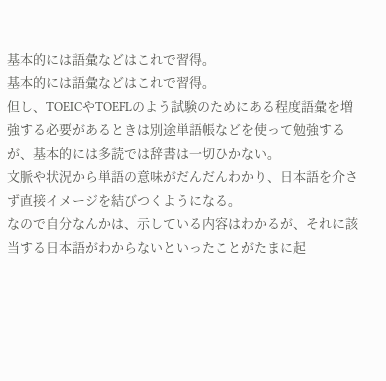基本的には語彙などはこれで習得。
基本的には語彙などはこれで習得。
但し、TOEICやTOEFLのよう試験のためにある程度語彙を増強する必要があるときは別途単語帳などを使って勉強するが、基本的には多読では辞書は一切ひかない。
文脈や状況から単語の意味がだんだんわかり、日本語を介さず直接イメージを結びつくようになる。
なので自分なんかは、示している内容はわかるが、それに該当する日本語がわからないといったことがたまに起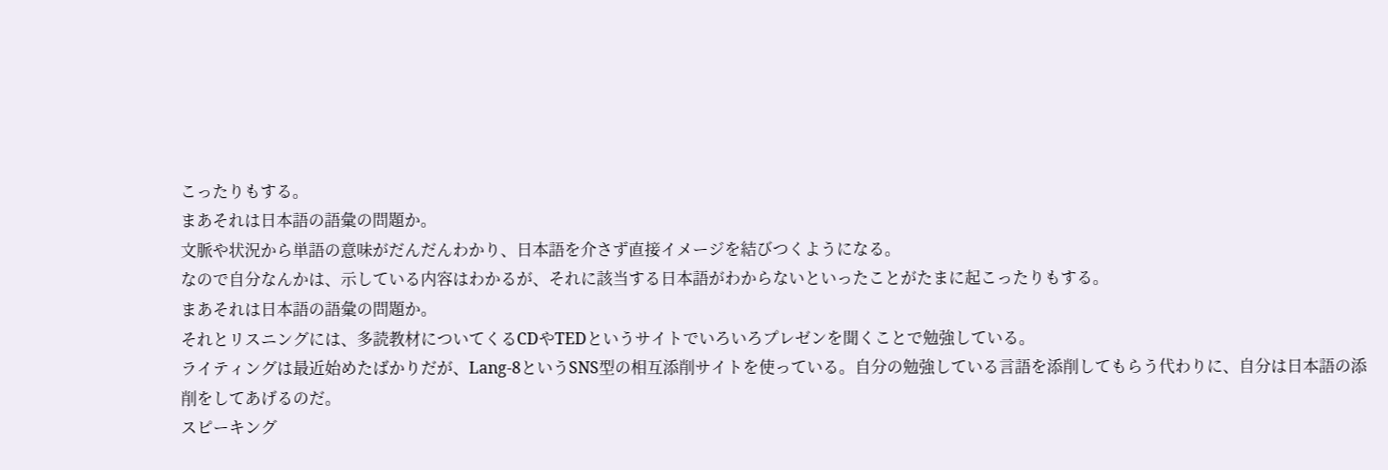こったりもする。
まあそれは日本語の語彙の問題か。
文脈や状況から単語の意味がだんだんわかり、日本語を介さず直接イメージを結びつくようになる。
なので自分なんかは、示している内容はわかるが、それに該当する日本語がわからないといったことがたまに起こったりもする。
まあそれは日本語の語彙の問題か。
それとリスニングには、多読教材についてくるCDやTEDというサイトでいろいろプレゼンを聞くことで勉強している。
ライティングは最近始めたばかりだが、Lang-8というSNS型の相互添削サイトを使っている。自分の勉強している言語を添削してもらう代わりに、自分は日本語の添削をしてあげるのだ。
スピーキング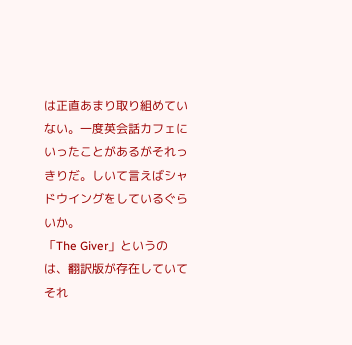は正直あまり取り組めていない。一度英会話カフェにいったことがあるがそれっきりだ。しいて言えばシャドウイングをしているぐらいか。
「The Giver」というのは、翻訳版が存在していてそれ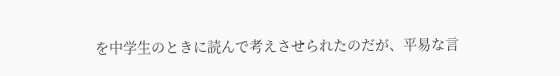を中学生のときに読んで考えさせられたのだが、平易な言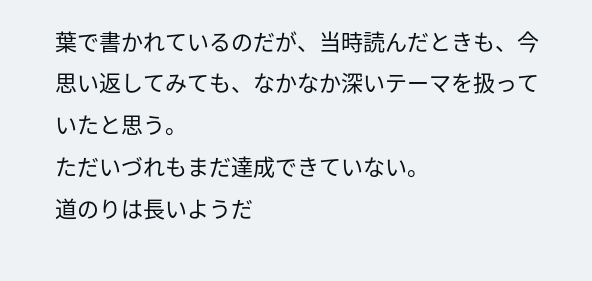葉で書かれているのだが、当時読んだときも、今思い返してみても、なかなか深いテーマを扱っていたと思う。
ただいづれもまだ達成できていない。
道のりは長いようだ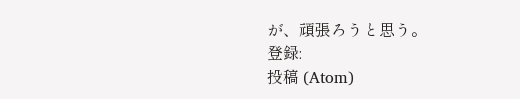が、頑張ろうと思う。
登録:
投稿 (Atom)